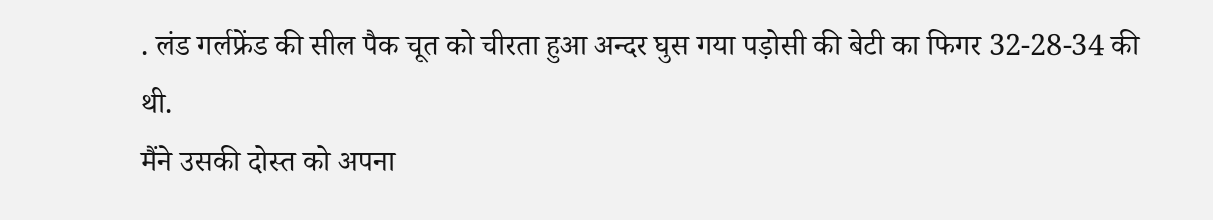. लंड गर्लफ्रेंड की सील पैक चूत को चीरता हुआ अन्दर घुस गया पड़ोसी की बेटी का फिगर 32-28-34 की थी.
मैंने उसकी दोस्त को अपना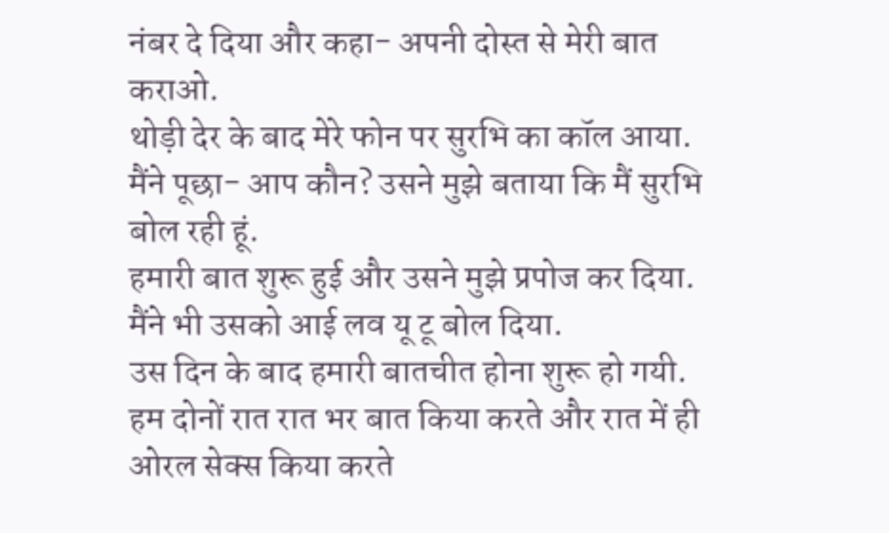नंबर दे दिया और कहा- अपनी दोस्त से मेरी बात कराओ.
थोड़ी देर के बाद मेरे फोन पर सुरभि का कॉल आया.
मैंने पूछा- आप कौन? उसने मुझे बताया कि मैं सुरभि बोल रही हूं.
हमारी बात शुरू हुई और उसने मुझे प्रपोज कर दिया.
मैंने भी उसको आई लव यू टू बोल दिया.
उस दिन के बाद हमारी बातचीत होना शुरू हो गयी.
हम दोनों रात रात भर बात किया करते और रात में ही ओरल सेक्स किया करते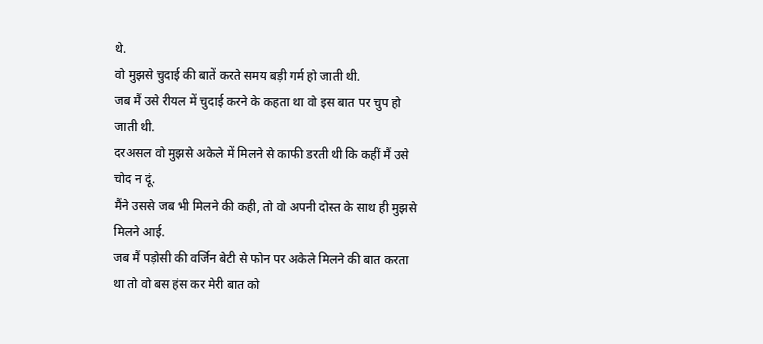थे.
वो मुझसे चुदाई की बातें करते समय बड़ी गर्म हो जाती थी.
जब मैं उसे रीयल में चुदाई करने के कहता था वो इस बात पर चुप हो जाती थी.
दरअसल वो मुझसे अकेले में मिलने से काफी डरती थी कि कहीं मैं उसे चोद न दूं.
मैंने उससे जब भी मिलने की कही, तो वो अपनी दोस्त के साथ ही मुझसे मिलने आई.
जब मैं पड़ोसी की वर्जिन बेटी से फोन पर अकेले मिलने की बात करता था तो वो बस हंस कर मेरी बात को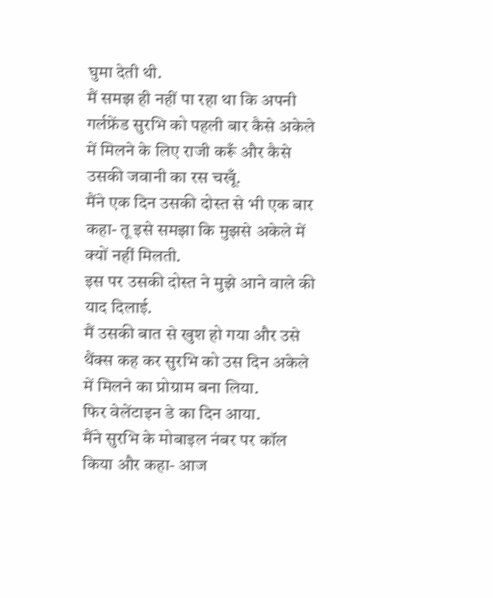घुमा देती थी.
मैं समझ ही नहीं पा रहा था कि अपनी गर्लफ्रेंड सुरभि को पहली बार कैसे अकेले में मिलने के लिए राजी करूँ और कैसे उसकी जवानी का रस चखूँ.
मैंने एक दिन उसकी दोस्त से भी एक बार कहा- तू इसे समझा कि मुझसे अकेले में क्यों नहीं मिलती.
इस पर उसकी दोस्त ने मुझे आने वाले की याद दिलाई.
मैं उसकी बात से खुश हो गया और उसे थैंक्स कह कर सुरभि को उस दिन अकेले में मिलने का प्रोग्राम बना लिया.
फिर वेलेंटाइन डे का दिन आया.
मैंने सुरभि के मोबाइल नंबर पर कॉल किया और कहा- आज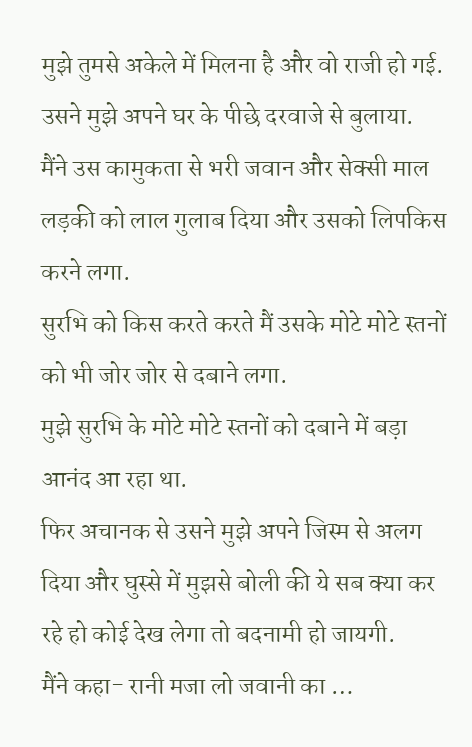मुझे तुमसे अकेले में मिलना है और वो राजी हो गई.
उसने मुझे अपने घर के पीछे दरवाजे से बुलाया.
मैंने उस कामुकता से भरी जवान और सेक्सी माल लड़की को लाल गुलाब दिया और उसको लिपकिस करने लगा.
सुरभि को किस करते करते मैं उसके मोटे मोटे स्तनों को भी जोर जोर से दबाने लगा.
मुझे सुरभि के मोटे मोटे स्तनों को दबाने में बड़ा आनंद आ रहा था.
फिर अचानक से उसने मुझे अपने जिस्म से अलग दिया और घुस्से में मुझसे बोली की ये सब क्या कर रहे हो कोई देख लेगा तो बदनामी हो जायगी.
मैंने कहा- रानी मजा लो जवानी का …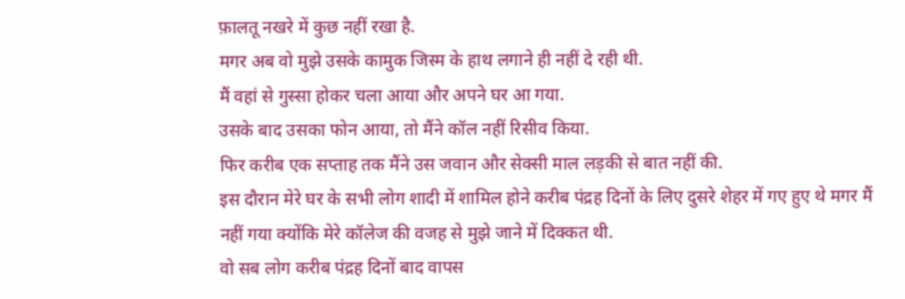फ़ालतू नखरे में कुछ नहीं रखा है.
मगर अब वो मुझे उसके कामुक जिस्म के हाथ लगाने ही नहीं दे रही थी.
मैं वहां से गुस्सा होकर चला आया और अपने घर आ गया.
उसके बाद उसका फोन आया, तो मैंने कॉल नहीं रिसीव किया.
फिर करीब एक सप्ताह तक मैंने उस जवान और सेक्सी माल लड़की से बात नहीं की.
इस दौरान मेरे घर के सभी लोग शादी में शामिल होने करीब पंद्रह दिनों के लिए दुसरे शेहर में गए हुए थे मगर मैं नहीं गया क्योंकि मेरे कॉलेज की वजह से मुझे जाने में दिक्कत थी.
वो सब लोग करीब पंद्रह दिनों बाद वापस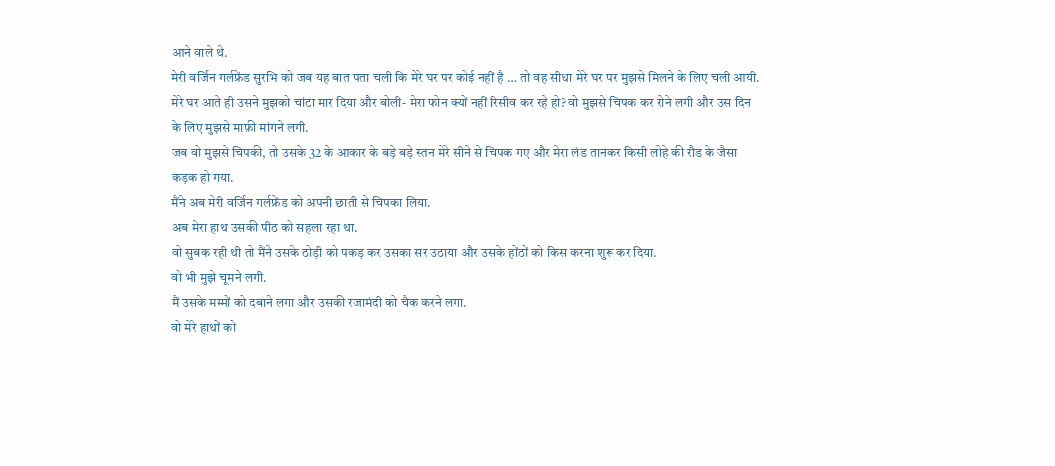आने वाले थे.
मेरी वर्जिन गर्लफ्रेंड सुरभि को जब यह बात पता चली कि मेरे घर पर कोई नहीं है … तो वह सीधा मेरे घर पर मुझसे मिलने के लिए चली आयी.
मेरे घर आते ही उसने मुझको चांटा मार दिया और बोली- मेरा फोन क्यों नहीं रिसीव कर रहे हो? वो मुझसे चिपक कर रोने लगी और उस दिन के लिए मुझसे माफ़ी मांगने लगी.
जब वो मुझसे चिपकी, तो उसके 32 के आकार के बड़े बड़े स्तन मेरे सीने से चिपक गए और मेरा लंड तानकर किसी लोहे की रौड के जैसा कड़क हो गया.
मैंने अब मेरी वर्जिन गर्लफ्रेंड को अपनी छाती से चिपका लिया.
अब मेरा हाथ उसकी पीठ को सहला रहा था.
वो सुबक रही थी तो मैंने उसके ठोड़ी को पकड़ कर उसका सर उठाया और उसके होंठों को किस करना शुरू कर दिया.
वो भी मुझे चूमने लगी.
मैं उसके मम्मों को दबाने लगा और उसकी रजामंदी को चैक करने लगा.
वो मेरे हाथों को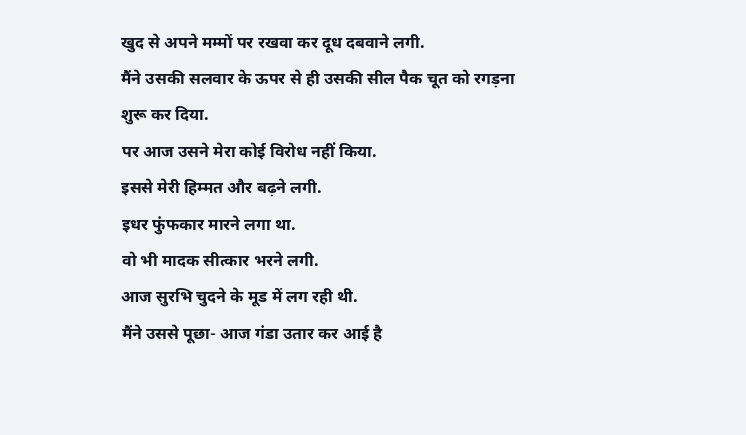खुद से अपने मम्मों पर रखवा कर दूध दबवाने लगी.
मैंने उसकी सलवार के ऊपर से ही उसकी सील पैक चूत को रगड़ना शुरू कर दिया.
पर आज उसने मेरा कोई विरोध नहीं किया.
इससे मेरी हिम्मत और बढ़ने लगी.
इधर फुंफकार मारने लगा था.
वो भी मादक सीत्कार भरने लगी.
आज सुरभि चुदने के मूड में लग रही थी.
मैंने उससे पूछा- आज गंडा उतार कर आई है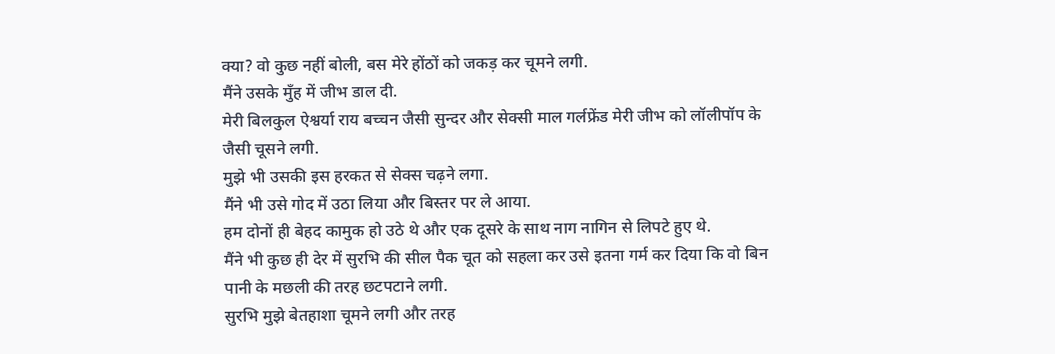क्या? वो कुछ नहीं बोली, बस मेरे होंठों को जकड़ कर चूमने लगी.
मैंने उसके मुँह में जीभ डाल दी.
मेरी बिलकुल ऐश्वर्या राय बच्चन जैसी सुन्दर और सेक्सी माल गर्लफ्रेंड मेरी जीभ को लॉलीपॉप के जैसी चूसने लगी.
मुझे भी उसकी इस हरकत से सेक्स चढ़ने लगा.
मैंने भी उसे गोद में उठा लिया और बिस्तर पर ले आया.
हम दोनों ही बेहद कामुक हो उठे थे और एक दूसरे के साथ नाग नागिन से लिपटे हुए थे.
मैंने भी कुछ ही देर में सुरभि की सील पैक चूत को सहला कर उसे इतना गर्म कर दिया कि वो बिन पानी के मछली की तरह छटपटाने लगी.
सुरभि मुझे बेतहाशा चूमने लगी और तरह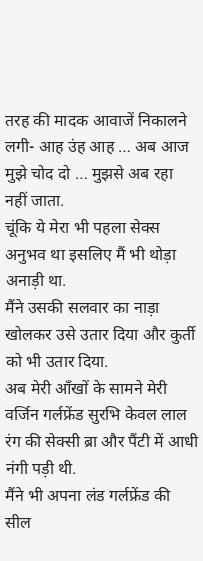तरह की मादक आवाजें निकालने लगी- आह उंह आह … अब आज मुझे चोद दो … मुझसे अब रहा नहीं जाता.
चूंकि ये मेरा भी पहला सेक्स अनुभव था इसलिए मैं भी थोड़ा अनाड़ी था.
मैंने उसकी सलवार का नाड़ा खोलकर उसे उतार दिया और कुर्ती को भी उतार दिया.
अब मेरी आँखों के सामने मेरी वर्जिन गर्लफ्रेंड सुरभि केवल लाल रंग की सेक्सी ब्रा और पैंटी में आधी नंगी पड़ी थी.
मैंने भी अपना लंड गर्लफ्रेंड की सील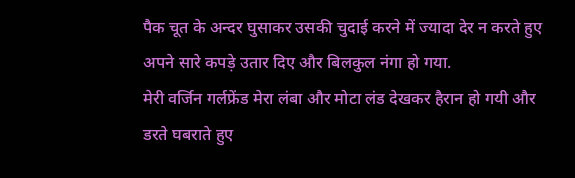पैक चूत के अन्दर घुसाकर उसकी चुदाई करने में ज्यादा देर न करते हुए अपने सारे कपड़े उतार दिए और बिलकुल नंगा हो गया.
मेरी वर्जिन गर्लफ्रेंड मेरा लंबा और मोटा लंड देखकर हैरान हो गयी और डरते घबराते हुए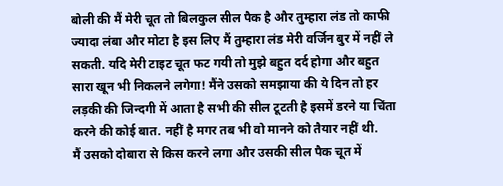बोली की मैं मेरी चूत तो बिलकुल सील पैक है और तुम्हारा लंड तो काफी ज्यादा लंबा और मोटा है इस लिए मैं तुम्हारा लंड मेरी वर्जिन बुर में नहीं ले सकती. यदि मेरी टाइट चूत फट गयी तो मुझे बहुत दर्द होगा और बहुत सारा खून भी निकलने लगेगा! मैंने उसको समझाया की ये दिन तो हर लड़की की जिन्दगी में आता है सभी की सील टूटती है इसमें डरने या चिंता करने की कोई बात. नहीं है मगर तब भी वो मानने को तैयार नहीं थी.
मैं उसको दोबारा से किस करने लगा और उसकी सील पैक चूत में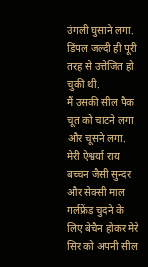उंगली घुसाने लगा.
डिंपल जल्दी ही पूरी तरह से उत्तेजित हो चुकी थी.
मैं उसकी सील पैक चूत को चाटने लगा और चूसने लगा.
मेरी ऐश्वर्या राय बच्चन जैसी सुन्दर और सेक्सी माल गर्लफ्रेंड चुदने के लिए बेचैन होकर मेरे सिर को अपनी सील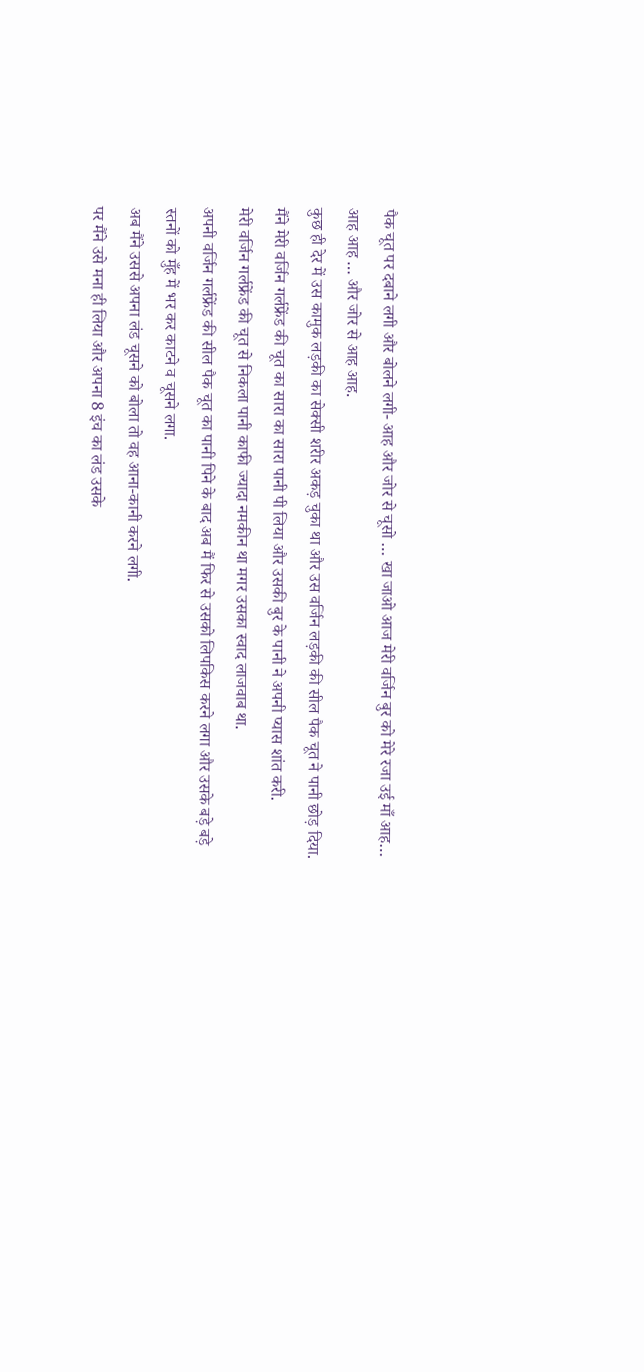पैक चूत पर दबाने लगी और बोलने लगी- आह और जोर से चूसो … खा जाओ आज मेरी वर्जिन बुर को मेरे रजा उई माँ आह… आह आह … और जोर से आह आह.
कुछ ही देर में उस कामुक लड़की का सेक्सी शरीर अकड़ चुका था और उस वर्जिन लड़की की सील पैक चूत ने पानी छोड़ दिया.
मैंने मेरी वर्जिन गर्लफ्रेंड की चूत का सारा का सारा पानी पी लिया और उसकी बुर के पानी ने अपनी प्यास शांत करी.
मेरी वर्जिन गर्लफ्रेंड की चूत से निकला पानी काफी ज्यादा नमकीन था मगर उसका स्वाद लाजवाब था.
अपनी वर्जिन गर्लफ्रेंड की सील पैक चूत का पानी पिने के बाद अब मैं फिर से उसको लिपकिस करने लगा और उसके बड़े बड़े स्तनों को मुँह में भर कर काटने व चूसने लगा.
अब मैंने उससे अपना लंड चूसने को बोला तो वह आना-कानी करने लगी.
पर मैंने उसे मना ही लिया और अपना 8 इंच का लंड उसके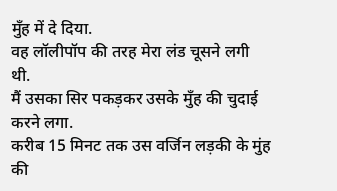मुँह में दे दिया.
वह लॉलीपॉप की तरह मेरा लंड चूसने लगी थी.
मैं उसका सिर पकड़कर उसके मुँह की चुदाई करने लगा.
करीब 15 मिनट तक उस वर्जिन लड़की के मुंह की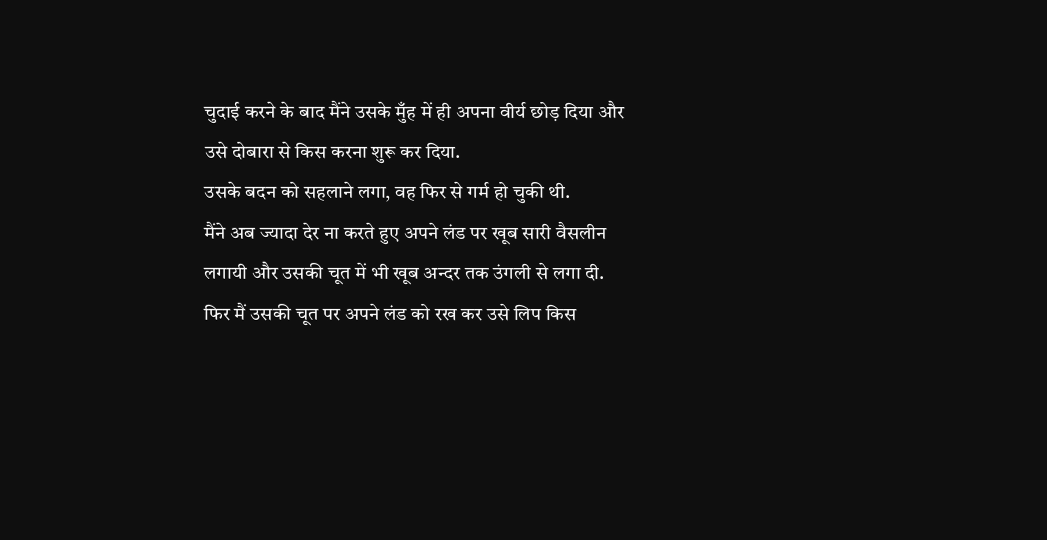चुदाई करने के बाद मैंने उसके मुँह में ही अपना वीर्य छोड़ दिया और उसे दोबारा से किस करना शुरू कर दिया.
उसके बदन को सहलाने लगा, वह फिर से गर्म हो चुकी थी.
मैंने अब ज्यादा देर ना करते हुए अपने लंड पर खूब सारी वैसलीन लगायी और उसकी चूत में भी खूब अन्दर तक उंगली से लगा दी.
फिर मैं उसकी चूत पर अपने लंड को रख कर उसे लिप किस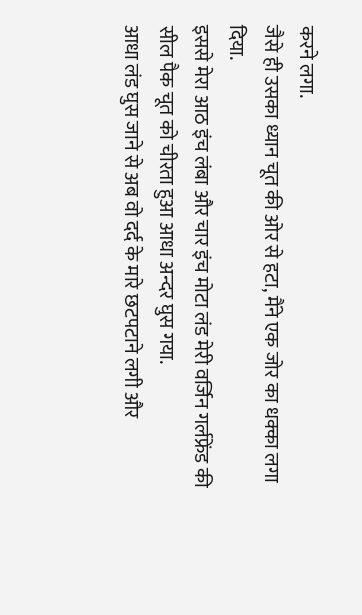करने लगा.
जैसे ही उसका ध्यान चूत की ओर से हटा, मैंने एक जोर का धक्का लगा दिया.
इससे मेरा आठ इंच लंबा और चार इंच मोटा लंड मेरी वर्जिन गर्लफ्रेंड की सील पैक चूत को चीरता हुआ आधा अन्दर घुस गया.
आधा लंड घुस जाने से अब वो दर्द के मारे छटपटाने लगी और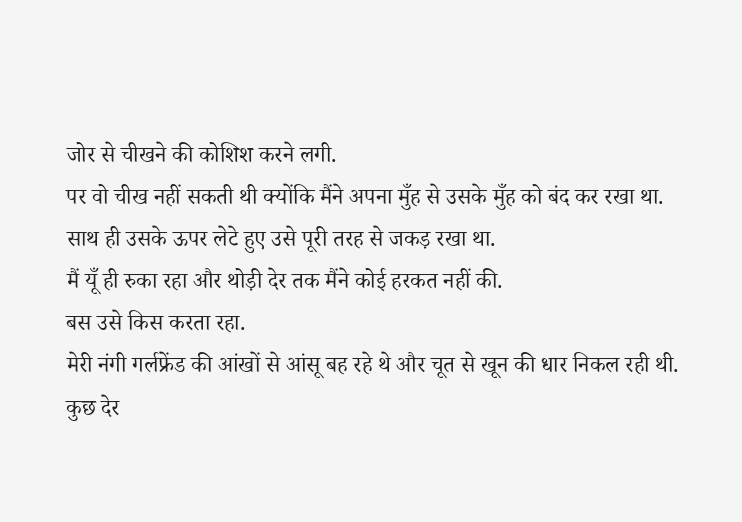जोर से चीखने की कोशिश करने लगी.
पर वो चीख नहीं सकती थी क्योंकि मैंने अपना मुँह से उसके मुँह को बंद कर रखा था.
साथ ही उसके ऊपर लेटे हुए उसे पूरी तरह से जकड़ रखा था.
मैं यूँ ही रुका रहा और थोड़ी देर तक मैंने कोई हरकत नहीं की.
बस उसे किस करता रहा.
मेरी नंगी गर्लफ्रेंड की आंखों से आंसू बह रहे थे और चूत से खून की धार निकल रही थी.
कुछ देर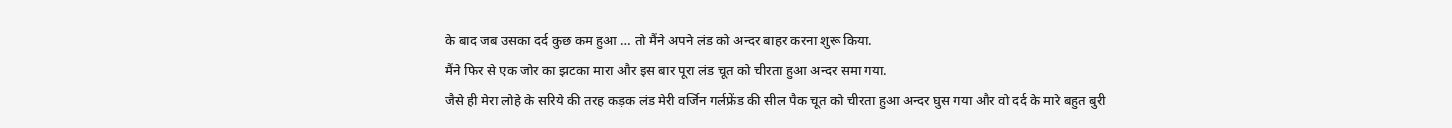के बाद जब उसका दर्द कुछ कम हुआ … तो मैंने अपने लंड को अन्दर बाहर करना शुरू किया.
मैंने फिर से एक जोर का झटका मारा और इस बार पूरा लंड चूत को चीरता हुआ अन्दर समा गया.
जैसे ही मेरा लोहे के सरिये की तरह कड़क लंड मेरी वर्जिन गर्लफ्रेंड की सील पैक चूत को चीरता हुआ अन्दर घुस गया और वो दर्द के मारे बहुत बुरी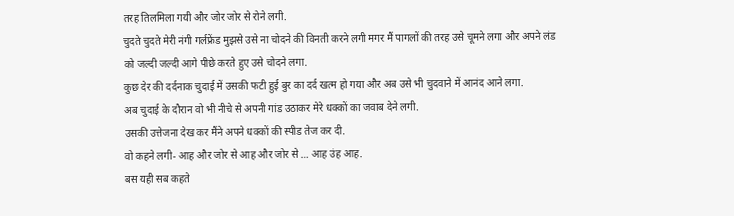तरह तिलमिला गयी और जोर जोर से रोने लगी.
चुदते चुदते मेरी नंगी गर्लफ्रेंड मुझसे उसे ना चोदने की विनती करने लगी मगर मैं पागलों की तरह उसे चूमने लगा और अपने लंड को जल्दी जल्दी आगे पीछे करते हुए उसे चोदने लगा.
कुछ देर की दर्दनाक चुदाई में उसकी फटी हुई बुर का दर्द खत्म हो गया और अब उसे भी चुदवाने में आनंद आने लगा.
अब चुदाई के दौरान वो भी नीचे से अपनी गांड उठाकर मेरे धक्कों का जवाब देने लगी.
उसकी उत्तेजना देख कर मैंने अपने धक्कों की स्पीड तेज कर दी.
वो कहने लगी- आह और जोर से आह और जोर से … आह उंह आह.
बस यही सब कहते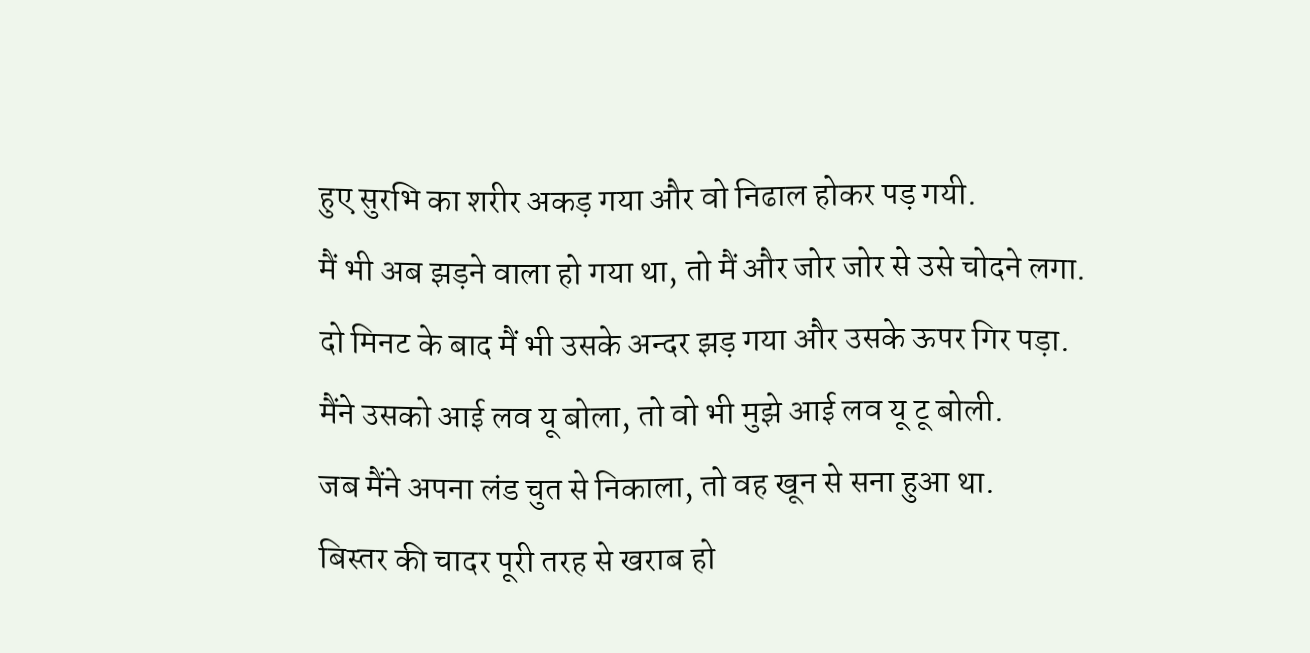हुए सुरभि का शरीर अकड़ गया और वो निढाल होकर पड़ गयी.
मैं भी अब झड़ने वाला हो गया था, तो मैं और जोर जोर से उसे चोदने लगा.
दो मिनट के बाद मैं भी उसके अन्दर झड़ गया और उसके ऊपर गिर पड़ा.
मैंने उसको आई लव यू बोला, तो वो भी मुझे आई लव यू टू बोली.
जब मैंने अपना लंड चुत से निकाला, तो वह खून से सना हुआ था.
बिस्तर की चादर पूरी तरह से खराब हो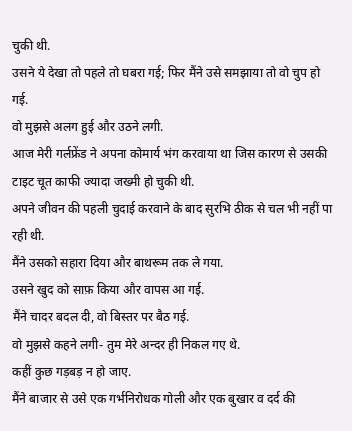चुकी थी.
उसने ये देखा तो पहले तो घबरा गई; फिर मैंने उसे समझाया तो वो चुप हो गई.
वो मुझसे अलग हुई और उठने लगी.
आज मेरी गर्लफ्रेंड ने अपना कोमार्य भंग करवाया था जिस कारण से उसकी टाइट चूत काफी ज्यादा जख्मी हो चुकी थी.
अपने जीवन की पहली चुदाई करवाने के बाद सुरभि ठीक से चल भी नहीं पा रही थी.
मैंने उसको सहारा दिया और बाथरूम तक ले गया.
उसने खुद को साफ़ किया और वापस आ गई.
मैंने चादर बदल दी, वो बिस्तर पर बैठ गई.
वो मुझसे कहने लगी- तुम मेरे अन्दर ही निकल गए थे.
कहीं कुछ गड़बड़ न हो जाए.
मैंने बाजार से उसे एक गर्भनिरोधक गोली और एक बुखार व दर्द की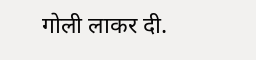गोली लाकर दी.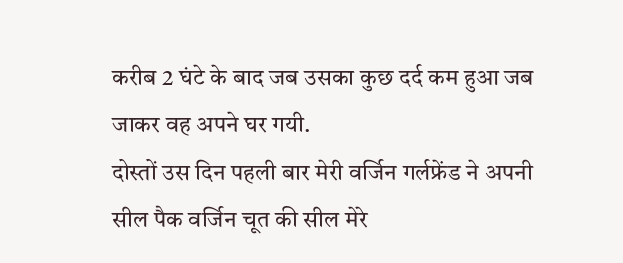करीब 2 घंटे के बाद जब उसका कुछ दर्द कम हुआ जब जाकर वह अपने घर गयी.
दोस्तों उस दिन पहली बार मेरी वर्जिन गर्लफ्रेंड ने अपनी सील पैक वर्जिन चूत की सील मेरे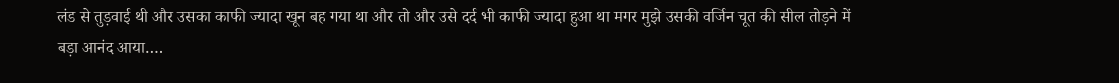लंड से तुड़वाई थी और उसका काफी ज्यादा खून बह गया था और तो और उसे दर्द भी काफी ज्यादा हुआ था मगर मुझे उसकी वर्जिन चूत की सील तोड़ने में बड़ा आनंद आया….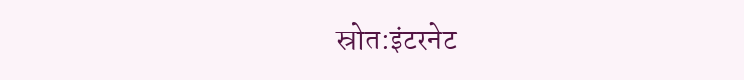स्रोत:इंटरनेट